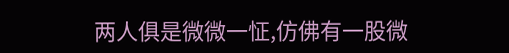两人俱是微微一怔,仿佛有一股微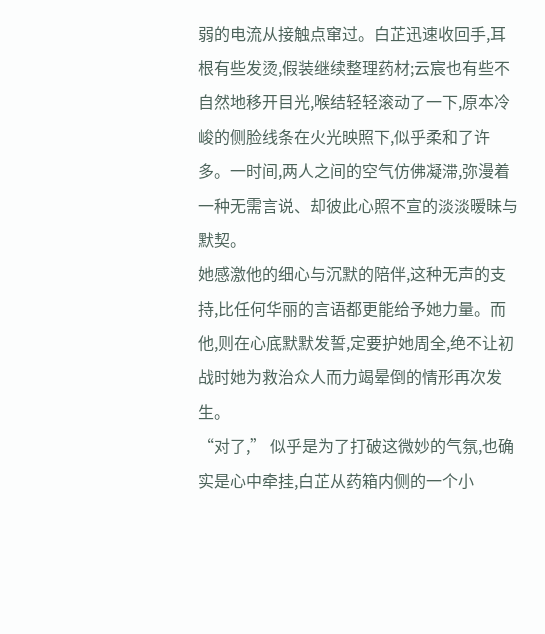弱的电流从接触点窜过。白芷迅速收回手,耳根有些发烫,假装继续整理药材;云宸也有些不自然地移开目光,喉结轻轻滚动了一下,原本冷峻的侧脸线条在火光映照下,似乎柔和了许多。一时间,两人之间的空气仿佛凝滞,弥漫着一种无需言说、却彼此心照不宣的淡淡暧昧与默契。
她感激他的细心与沉默的陪伴,这种无声的支持,比任何华丽的言语都更能给予她力量。而他,则在心底默默发誓,定要护她周全,绝不让初战时她为救治众人而力竭晕倒的情形再次发生。
“对了,” 似乎是为了打破这微妙的气氛,也确实是心中牵挂,白芷从药箱内侧的一个小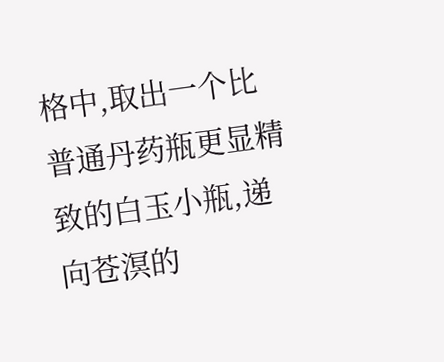格中,取出一个比普通丹药瓶更显精致的白玉小瓶,递向苍溟的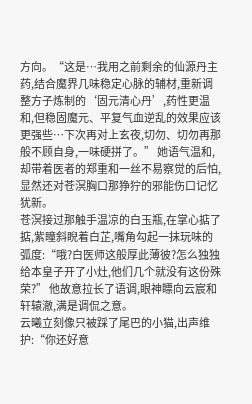方向。“这是…我用之前剩余的仙源丹主药,结合魔界几味稳定心脉的辅材,重新调整方子炼制的‘固元清心丹’,药性更温和,但稳固魔元、平复气血逆乱的效果应该更强些…下次再对上玄夜,切勿、切勿再那般不顾自身,一味硬拼了。” 她语气温和,却带着医者的郑重和一丝不易察觉的后怕,显然还对苍溟胸口那狰狞的邪能伤口记忆犹新。
苍溟接过那触手温凉的白玉瓶,在掌心掂了掂,紫瞳斜睨着白芷,嘴角勾起一抹玩味的弧度:“哦?白医师这般厚此薄彼?怎么独独给本皇子开了小灶,他们几个就没有这份殊荣?” 他故意拉长了语调,眼神瞟向云宸和轩辕澈,满是调侃之意。
云曦立刻像只被踩了尾巴的小猫,出声维护:“你还好意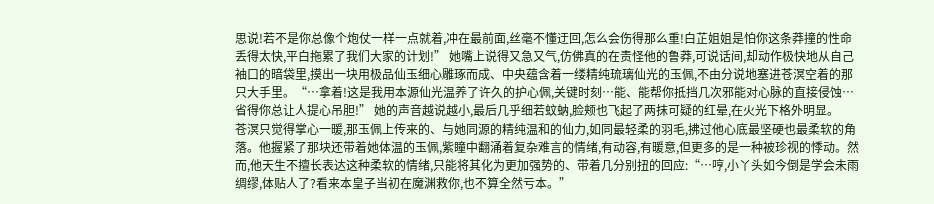思说!若不是你总像个炮仗一样一点就着,冲在最前面,丝毫不懂迂回,怎么会伤得那么重!白芷姐姐是怕你这条莽撞的性命丢得太快,平白拖累了我们大家的计划!” 她嘴上说得又急又气,仿佛真的在责怪他的鲁莽,可说话间,却动作极快地从自己袖口的暗袋里,摸出一块用极品仙玉细心雕琢而成、中央蕴含着一缕精纯琉璃仙光的玉佩,不由分说地塞进苍溟空着的那只大手里。“…拿着!这是我用本源仙光温养了许久的护心佩,关键时刻…能、能帮你抵挡几次邪能对心脉的直接侵蚀…省得你总让人提心吊胆!” 她的声音越说越小,最后几乎细若蚊蚋,脸颊也飞起了两抹可疑的红晕,在火光下格外明显。
苍溟只觉得掌心一暖,那玉佩上传来的、与她同源的精纯温和的仙力,如同最轻柔的羽毛,拂过他心底最坚硬也最柔软的角落。他握紧了那块还带着她体温的玉佩,紫瞳中翻涌着复杂难言的情绪,有动容,有暖意,但更多的是一种被珍视的悸动。然而,他天生不擅长表达这种柔软的情绪,只能将其化为更加强势的、带着几分别扭的回应:“…哼,小丫头如今倒是学会未雨绸缪,体贴人了?看来本皇子当初在魔渊救你,也不算全然亏本。”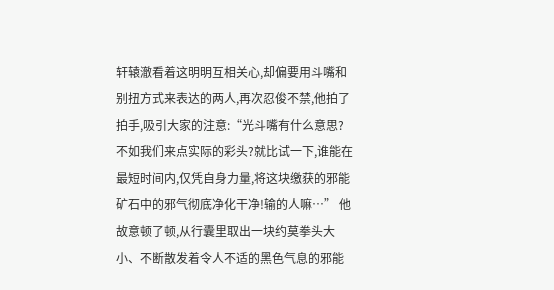轩辕澈看着这明明互相关心,却偏要用斗嘴和别扭方式来表达的两人,再次忍俊不禁,他拍了拍手,吸引大家的注意:“光斗嘴有什么意思?不如我们来点实际的彩头?就比试一下,谁能在最短时间内,仅凭自身力量,将这块缴获的邪能矿石中的邪气彻底净化干净!输的人嘛…” 他故意顿了顿,从行囊里取出一块约莫拳头大小、不断散发着令人不适的黑色气息的邪能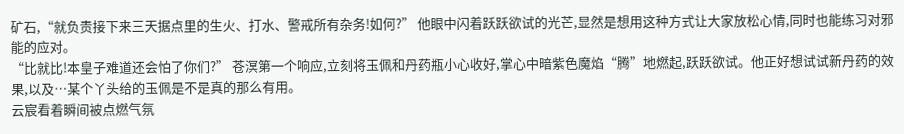矿石,“就负责接下来三天据点里的生火、打水、警戒所有杂务!如何?” 他眼中闪着跃跃欲试的光芒,显然是想用这种方式让大家放松心情,同时也能练习对邪能的应对。
“比就比!本皇子难道还会怕了你们?” 苍溟第一个响应,立刻将玉佩和丹药瓶小心收好,掌心中暗紫色魔焰“腾”地燃起,跃跃欲试。他正好想试试新丹药的效果,以及…某个丫头给的玉佩是不是真的那么有用。
云宸看着瞬间被点燃气氛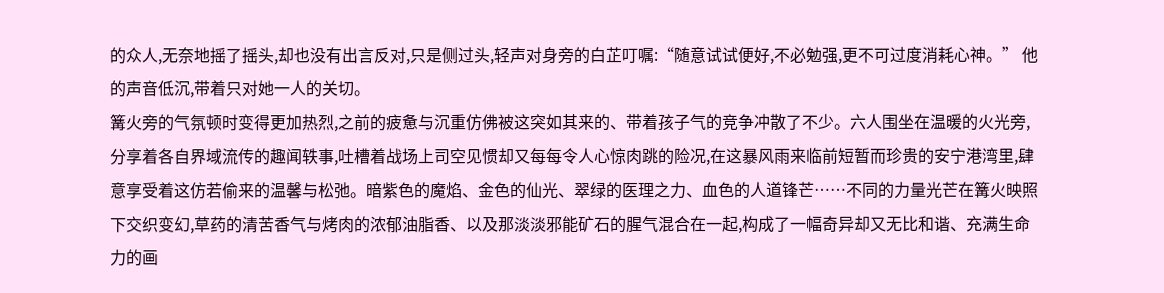的众人,无奈地摇了摇头,却也没有出言反对,只是侧过头,轻声对身旁的白芷叮嘱:“随意试试便好,不必勉强,更不可过度消耗心神。” 他的声音低沉,带着只对她一人的关切。
篝火旁的气氛顿时变得更加热烈,之前的疲惫与沉重仿佛被这突如其来的、带着孩子气的竞争冲散了不少。六人围坐在温暖的火光旁,分享着各自界域流传的趣闻轶事,吐槽着战场上司空见惯却又每每令人心惊肉跳的险况,在这暴风雨来临前短暂而珍贵的安宁港湾里,肆意享受着这仿若偷来的温馨与松弛。暗紫色的魔焰、金色的仙光、翠绿的医理之力、血色的人道锋芒……不同的力量光芒在篝火映照下交织变幻,草药的清苦香气与烤肉的浓郁油脂香、以及那淡淡邪能矿石的腥气混合在一起,构成了一幅奇异却又无比和谐、充满生命力的画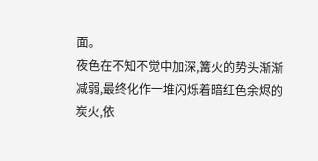面。
夜色在不知不觉中加深,篝火的势头渐渐减弱,最终化作一堆闪烁着暗红色余烬的炭火,依